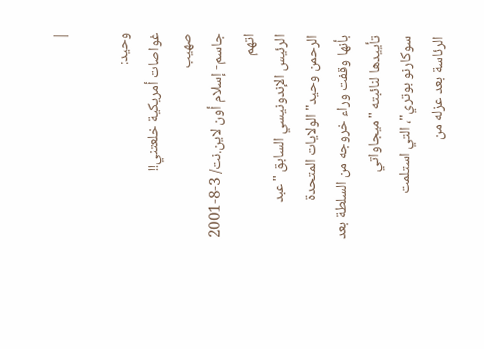|

وحيد:
غواصات أمريكية خلعتني!!
صهيب
جاسم- إسلام أون لاين.نت/ 3-8-2001
اتهم
الرئيس الإندونيسي السابق "عبد
الرحمن وحيد" الولايات المتحدة
بأنها وقفت وراء خروجه من السلطة بعد
تأييدها لنائبته "ميجاواتي
سوكارنو بوتري"، التي استلمت
الرئاسة بعد عزله من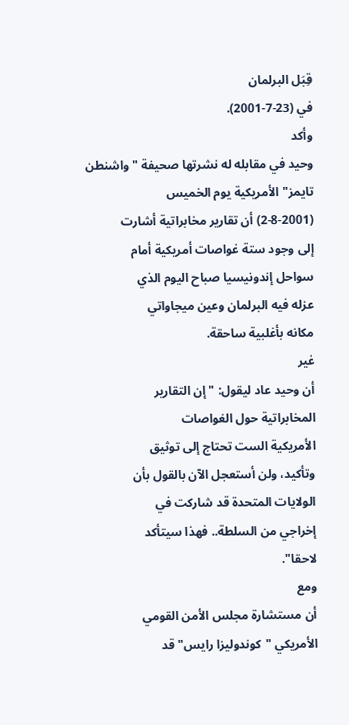قِبَل البرلمان
في (23-7-2001).
وأكد
وحيد في مقابله له نشرتها صحيفة "واشنطن
تايمز" الأمريكية يوم الخميس
(2-8-2001) أن تقارير مخابراتية أشارت
إلى وجود ستة غواصات أمريكية أمام
سواحل إندونيسيا صباح اليوم الذي
عزله فيه البرلمان وعين ميجاواتي
مكانه بأغلبية ساحقة.
غير
أن وحيد عاد ليقول: "إن التقارير
المخابراتية حول الغواصات
الأمريكية الست تحتاج إلى توثيق
وتأكيد، ولن أستعجل الآن بالقول بأن
الولايات المتحدة قد شاركت في
إخراجي من السلطة.. فهذا سيتأكد
لاحقا".
ومع
أن مستشارة مجلس الأمن القومي
الأمريكي "كوندوليزا رايس" قد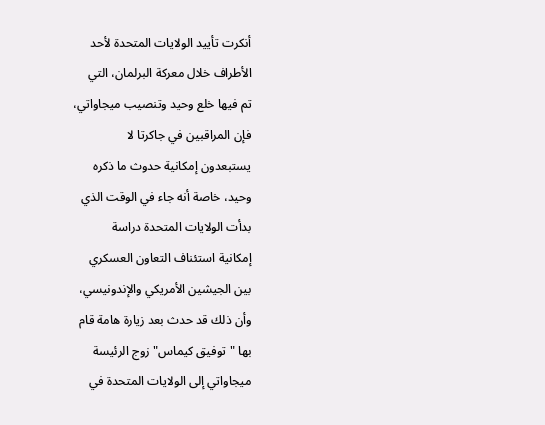أنكرت تأييد الولايات المتحدة لأحد
الأطراف خلال معركة البرلمان، التي
تم فيها خلع وحيد وتنصيب ميجاواتي،
فإن المراقبين في جاكرتا لا
يستبعدون إمكانية حدوث ما ذكره
وحيد، خاصة أنه جاء في الوقت الذي
بدأت الولايات المتحدة دراسة
إمكانية استئناف التعاون العسكري
بين الجيشين الأمريكي والإندونيسي،
وأن ذلك قد حدث بعد زيارة هامة قام
بها "توفيق كيماس" زوج الرئيسة
ميجاواتي إلى الولايات المتحدة في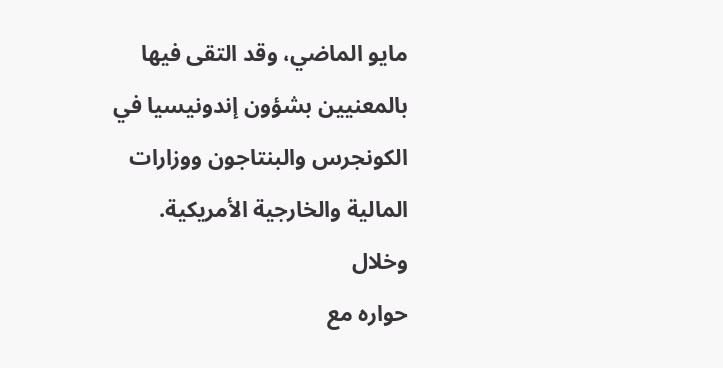مايو الماضي، وقد التقى فيها
بالمعنيين بشؤون إندونيسيا في
الكونجرس والبنتاجون ووزارات
المالية والخارجية الأمريكية.
وخلال
حواره مع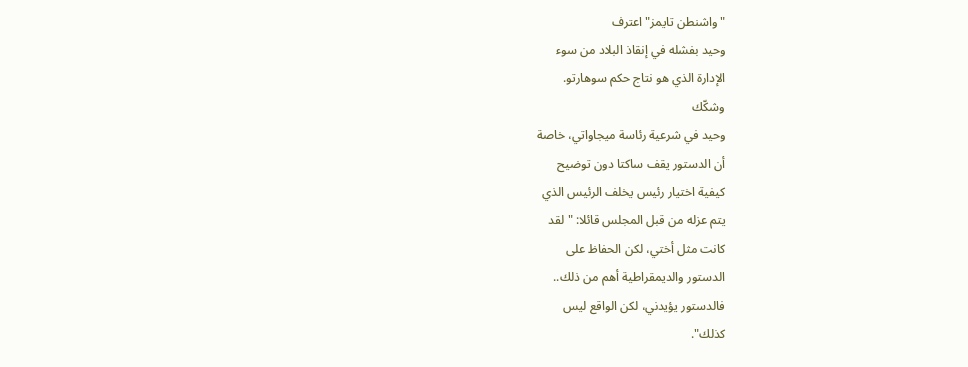"واشنطن تايمز" اعترف
وحيد بفشله في إنقاذ البلاد من سوء
الإدارة الذي هو نتاج حكم سوهارتو.
وشكّك
وحيد في شرعية رئاسة ميجاواتي، خاصة
أن الدستور يقف ساكتا دون توضيح
كيفية اختيار رئيس يخلف الرئيس الذي
يتم عزله من قبل المجلس قائلا: "لقد
كانت مثل أختي، لكن الحفاظ على
الدستور والديمقراطية أهم من ذلك..
فالدستور يؤيدني، لكن الواقع ليس
كذلك".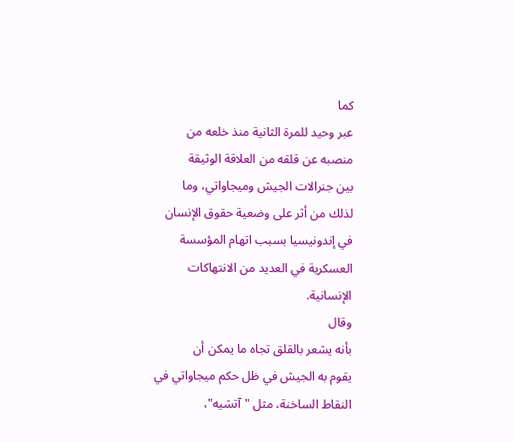كما
عبر وحيد للمرة الثانية منذ خلعه من
منصبه عن قلقه من العلاقة الوثيقة
بين جنرالات الجيش وميجاواتي، وما
لذلك من أثر على وضعية حقوق الإنسان
في إندونيسيا بسبب اتهام المؤسسة
العسكرية في العديد من الانتهاكات
الإنسانية.
وقال
بأنه يشعر بالقلق تجاه ما يمكن أن
يقوم به الجيش في ظل حكم ميجاواتي في
النقاط الساخنة، مثل "آتشيه"،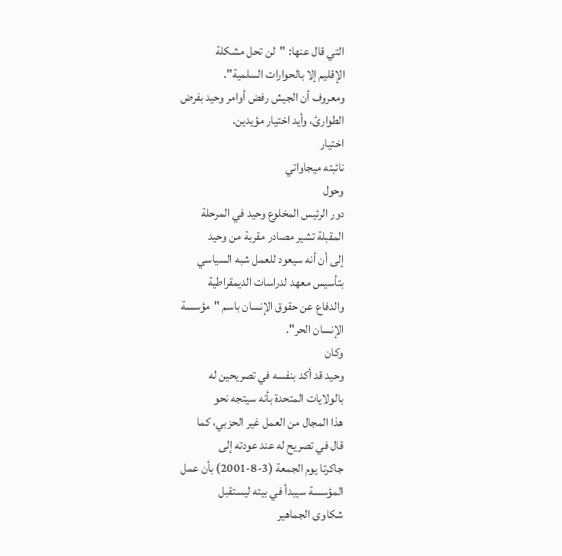التي قال عنها: "لن تحل مشكلة
الإقليم إلا بالحوارات السلمية".
ومعروف أن الجيش رفض أوامر وحيد بفرض
الطوارئ، وأيد اختيار مؤيدين.
اختيار
نائبته ميجاواتي
وحول
دور الرئيس المخلوع وحيد في المرحلة
المقبلة تشير مصادر مقربة من وحيد
إلى أن أنه سيعود للعمل شبه السياسي
بتأسيس معهد لدراسات الديمقراطية
والدفاع عن حقوق الإنسان باسم "مؤسسة
الإنسان الحر".
وكان
وحيد قد أكد بنفسه في تصريحين له
بالولايات المتحدة بأنه سيتجه نحو
هذا المجال من العمل غير الحزبي، كما
قال في تصريح له عند عودته إلى
جاكرتا يوم الجمعة (3-8-2001) بأن عمل
المؤسسة سيبدأ في بيته ليستقبل
شكاوى الجماهير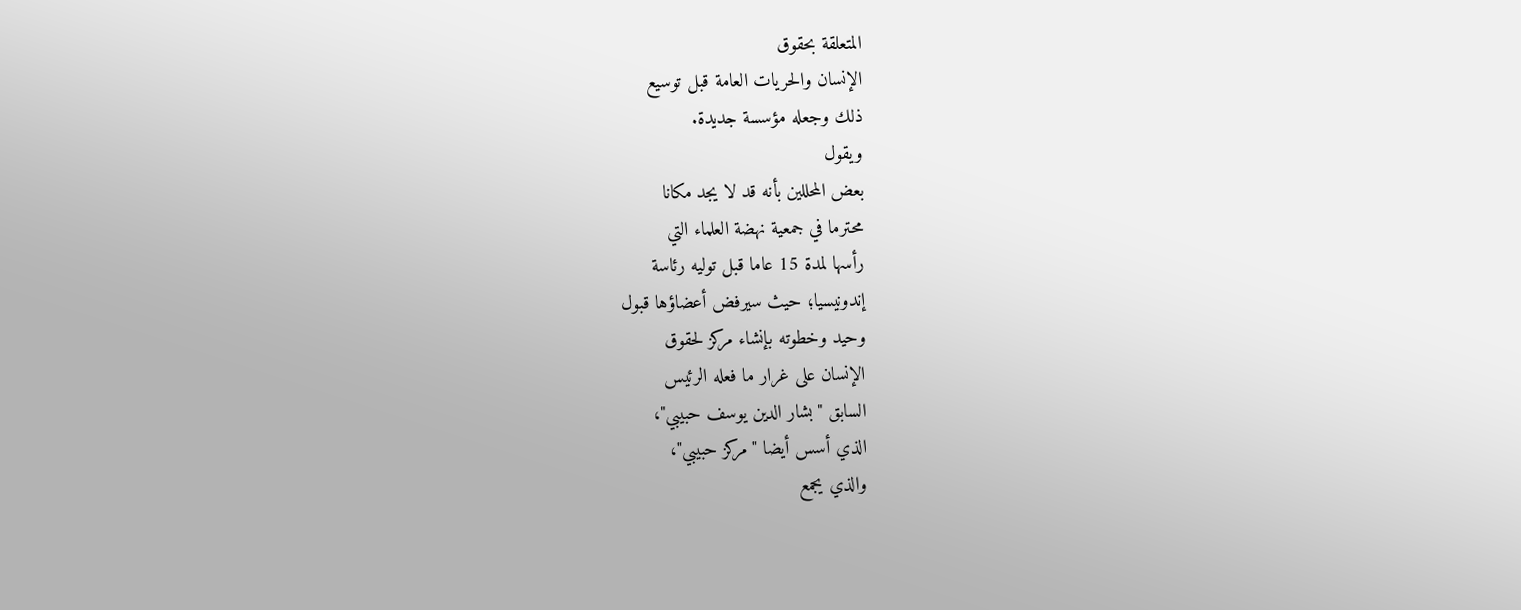المتعلقة بحقوق
الإنسان والحريات العامة قبل توسيع
ذلك وجعله مؤسسة جديدة.
ويقول
بعض المحللين بأنه قد لا يجد مكانا
محترما في جمعية نهضة العلماء التي
رأسها لمدة 15 عاما قبل توليه رئاسة
إندونيسيا؛ حيث سيرفض أعضاؤها قبول
وحيد وخطوته بإنشاء مركز لحقوق
الإنسان على غرار ما فعله الرئيس
السابق "بشار الدين يوسف حبيبي"،
الذي أسس أيضا "مركز حبيبي"،
والذي يجمع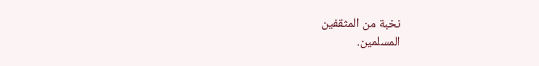نخبة من المثقفين
المسلمين.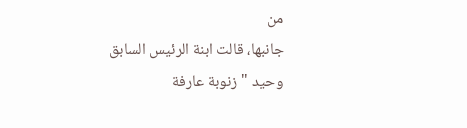من
جانبها، قالت ابنة الرئيس السابق
وحيد "زنوبة عارفة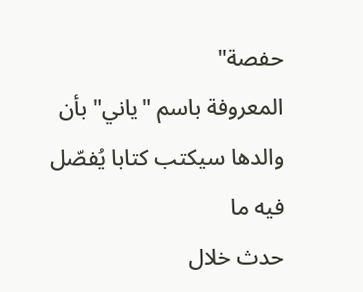حفصة"
المعروفة باسم "ياني" بأن
والدها سيكتب كتابا يُفصّل فيه ما
حدث خلال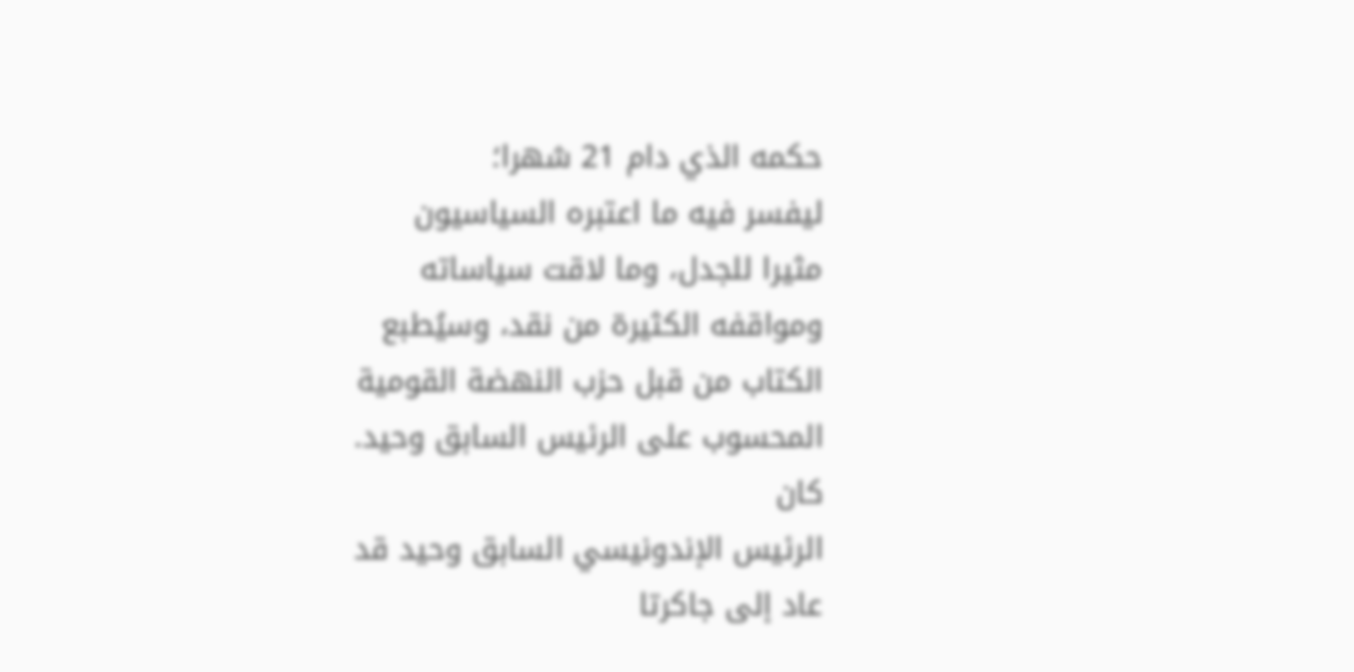حكمه الذي دام 21 شهرا؛
ليفسر فيه ما اعتبره السياسيون
مثيرا للجدل، وما لاقت سياساته
ومواقفه الكثيرة من نقد، وسيُطبع
الكتاب من قبل حزب النهضة القومية
المحسوب على الرئيس السابق وحيد.
كان
الرئيس الإندونيسي السابق وحيد قد
عاد إلى جاكرتا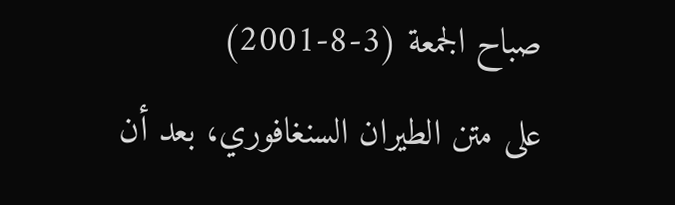صباح الجمعة (3-8-2001)
على متن الطيران السنغافوري، بعد أن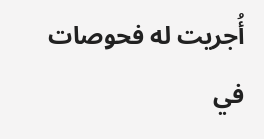أُجريت له فحوصات في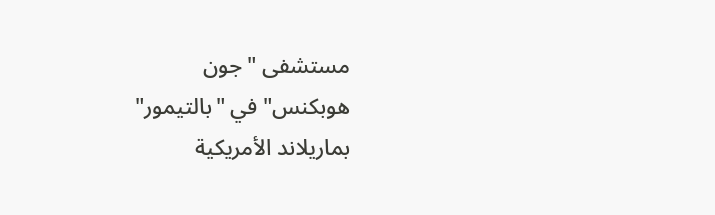مستشفى "جون
هوبكنس" في "بالتيمور"
بماريلاند الأمريكية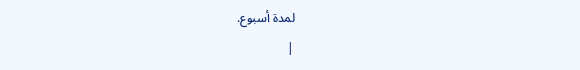لمدة أسبوع.
|